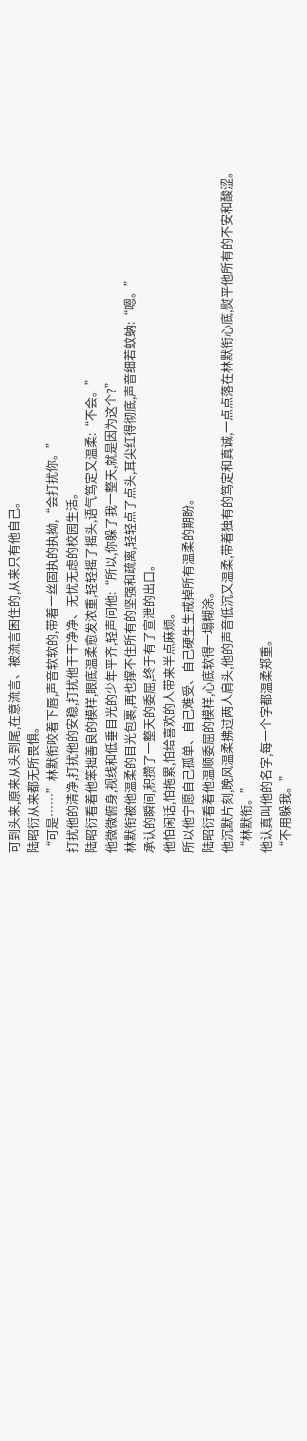可到头来,原来从头到尾,在意流言、被流言困住的,从来只有他自己。
陆昭衍从来都无所畏惧。
“可是……”林默衔咬着下唇,声音软软的,带着一丝固执的执拗,“会打扰你。”
打扰他的清净,打扰他的安稳,打扰他干干净净、无忧无虑的校园生活。
陆昭衍看着他笨拙善良的模样,眼底温柔愈发浓重,轻轻摇了摇头,语气笃定又温柔:“不会。”
他微微俯身,视线和低垂目光的少年平齐,轻声问他:“所以,你躲了我一整天,就是因为这个?”
林默衔被他温柔的目光包裹,再也撑不住所有的坚强和疏离,轻轻点了点头,耳尖红得彻底,声音细若蚊蚋:“嗯。”
承认的瞬间,积攒了一整天的委屈,终于有了宣泄的出口。
他怕闲话,怕拖累,怕给喜欢的人带来半点麻烦。
所以他宁愿自己孤单、自己难受、自己硬生生戒掉所有温柔的期盼。
陆昭衍看着他温顺委屈的模样,心底软得一塌糊涂。
他沉默片刻,晚风温柔拂过两人肩头,他的声音低沉又温柔,带着独有的笃定和真诚,一点点落在林默衔心底,熨平他所有的不安和酸涩。
“林默衔。”
他认真叫他的名字,每一个字都温柔郑重。
“不用躲我。”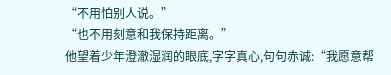“不用怕别人说。”
“也不用刻意和我保持距离。”
他望着少年澄澈湿润的眼底,字字真心,句句赤诚:“我愿意帮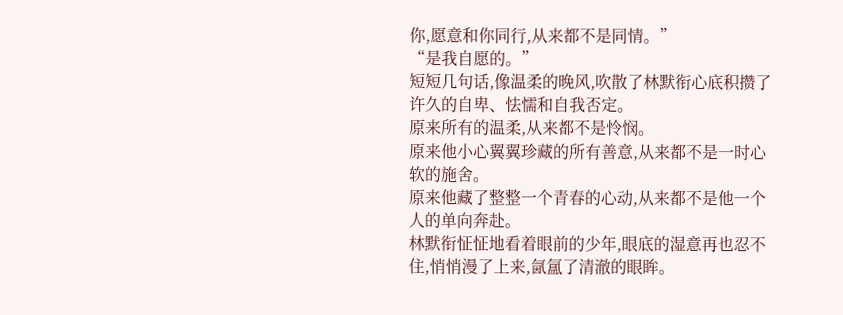你,愿意和你同行,从来都不是同情。”
“是我自愿的。”
短短几句话,像温柔的晚风,吹散了林默衔心底积攒了许久的自卑、怯懦和自我否定。
原来所有的温柔,从来都不是怜悯。
原来他小心翼翼珍藏的所有善意,从来都不是一时心软的施舍。
原来他藏了整整一个青春的心动,从来都不是他一个人的单向奔赴。
林默衔怔怔地看着眼前的少年,眼底的湿意再也忍不住,悄悄漫了上来,氤氲了清澈的眼眸。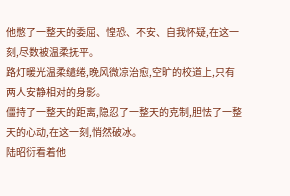他憋了一整天的委屈、惶恐、不安、自我怀疑,在这一刻,尽数被温柔抚平。
路灯暖光温柔缱绻,晚风微凉治愈,空旷的校道上,只有两人安静相对的身影。
僵持了一整天的距离,隐忍了一整天的克制,胆怯了一整天的心动,在这一刻,悄然破冰。
陆昭衍看着他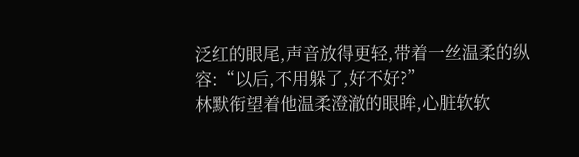泛红的眼尾,声音放得更轻,带着一丝温柔的纵容:“以后,不用躲了,好不好?”
林默衔望着他温柔澄澈的眼眸,心脏软软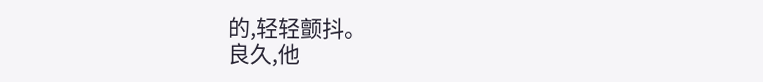的,轻轻颤抖。
良久,他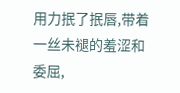用力抿了抿唇,带着一丝未褪的羞涩和委屈,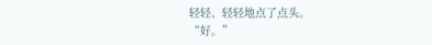轻轻、轻轻地点了点头。
“好。”